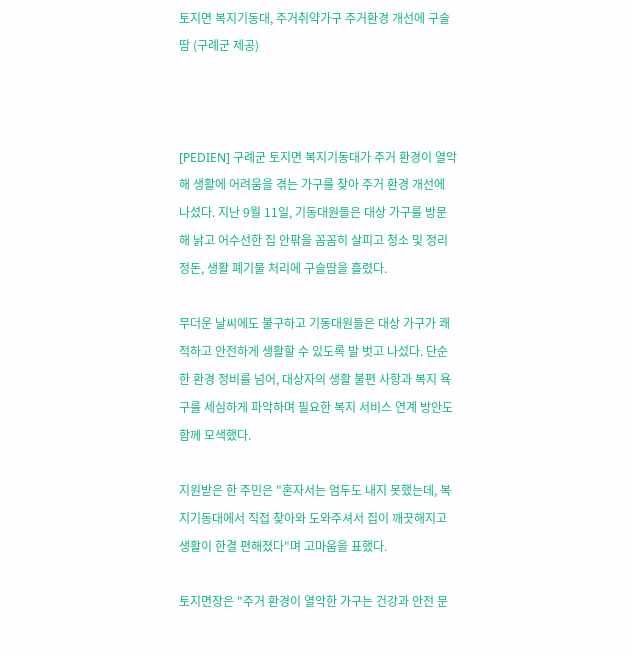토지면 복지기동대, 주거취약가구 주거환경 개선에 구슬땀 (구례군 제공)



[PEDIEN] 구례군 토지면 복지기동대가 주거 환경이 열악해 생활에 어려움을 겪는 가구를 찾아 주거 환경 개선에 나섰다. 지난 9월 11일, 기동대원들은 대상 가구를 방문해 낡고 어수선한 집 안팎을 꼼꼼히 살피고 청소 및 정리정돈, 생활 폐기물 처리에 구슬땀을 흘렸다.

무더운 날씨에도 불구하고 기동대원들은 대상 가구가 쾌적하고 안전하게 생활할 수 있도록 발 벗고 나섰다. 단순한 환경 정비를 넘어, 대상자의 생활 불편 사항과 복지 욕구를 세심하게 파악하며 필요한 복지 서비스 연계 방안도 함께 모색했다.

지원받은 한 주민은 "혼자서는 엄두도 내지 못했는데, 복지기동대에서 직접 찾아와 도와주셔서 집이 깨끗해지고 생활이 한결 편해졌다"며 고마움을 표했다.

토지면장은 "주거 환경이 열악한 가구는 건강과 안전 문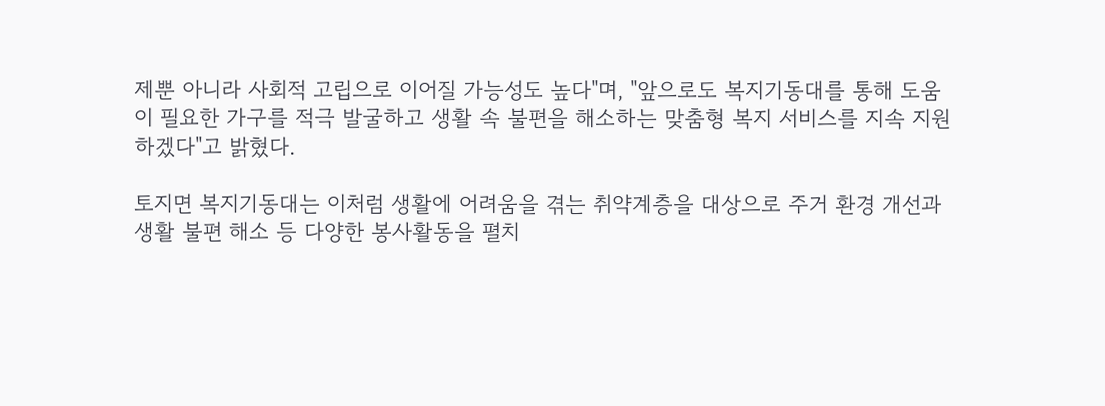제뿐 아니라 사회적 고립으로 이어질 가능성도 높다"며, "앞으로도 복지기동대를 통해 도움이 필요한 가구를 적극 발굴하고 생활 속 불편을 해소하는 맞춤형 복지 서비스를 지속 지원하겠다"고 밝혔다.

토지면 복지기동대는 이처럼 생활에 어려움을 겪는 취약계층을 대상으로 주거 환경 개선과 생활 불편 해소 등 다양한 봉사활동을 펼치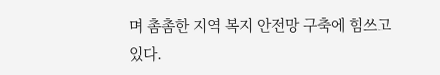며 촘촘한 지역 복지 안전망 구축에 힘쓰고 있다.